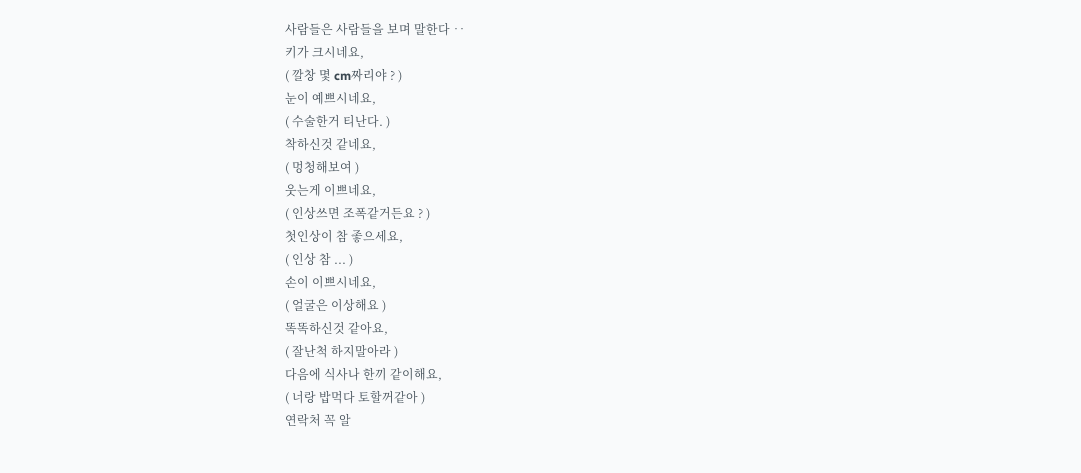사람들은 사람들을 보며 말한다 ‥
키가 크시네요,
( 깔창 몇 cm짜리야 ? )
눈이 예쁘시네요,
( 수술한거 티난다. )
착하신것 같네요,
( 멍청해보여 )
웃는게 이쁘네요,
( 인상쓰면 조폭같거든요 ? )
첫인상이 참 좋으세요,
( 인상 참 ... )
손이 이쁘시네요,
( 얼굴은 이상해요 )
똑똑하신것 같아요,
( 잘난척 하지말아라 )
다음에 식사나 한끼 같이해요,
( 너랑 밥먹다 토할꺼같아 )
연락처 꼭 알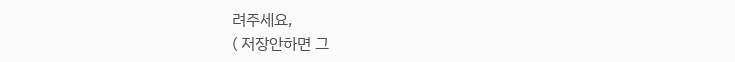려주세요,
( 저장안하면 그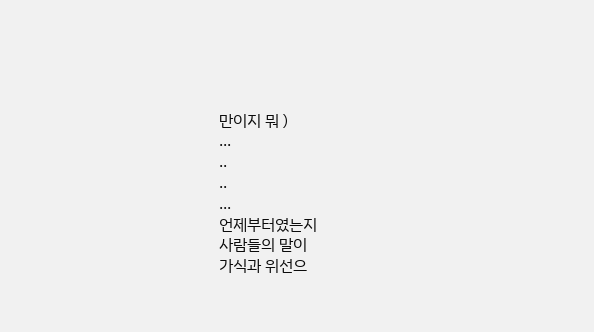만이지 뭐 )
...
..
..
...
언제부터였는지
사람들의 말이
가식과 위선으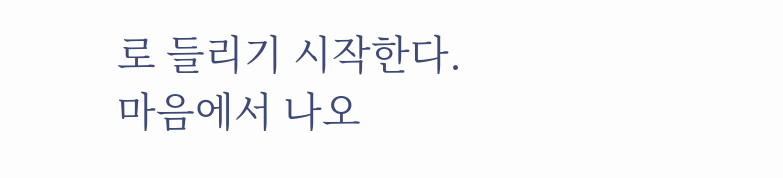로 들리기 시작한다.
마음에서 나오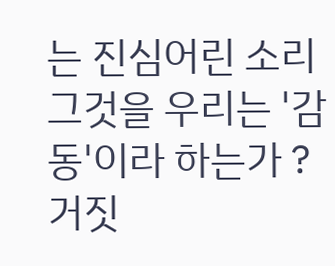는 진심어린 소리
그것을 우리는 '감동'이라 하는가 ?
거짓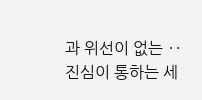과 위선이 없는 ‥
진심이 통하는 세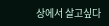상에서 살고싶다